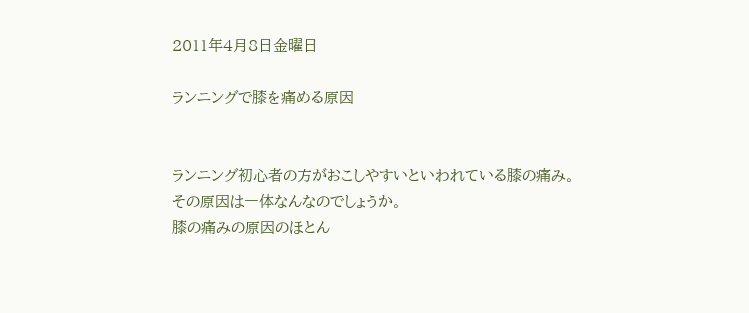2011年4月8日金曜日

ランニングで膝を痛める原因


ランニング初心者の方がおこしやすいといわれている膝の痛み。
その原因は一体なんなのでしょうか。
膝の痛みの原因のほとん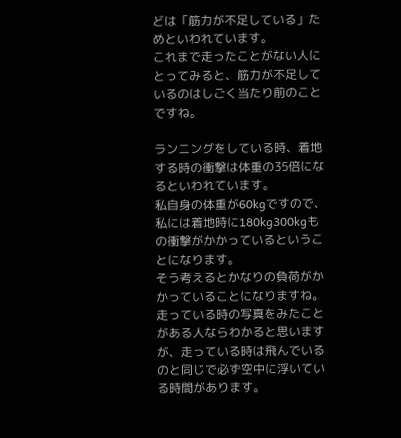どは「筋力が不足している」ためといわれています。
これまで走ったことがない人にとってみると、筋力が不足しているのはしごく当たり前のことですね。

ランニングをしている時、着地する時の衝撃は体重の35倍になるといわれています。
私自身の体重が60kgですので、私には着地時に180kg300kgもの衝撃がかかっているということになります。
そう考えるとかなりの負荷がかかっていることになりますね。
走っている時の写真をみたことがある人ならわかると思いますが、走っている時は飛んでいるのと同じで必ず空中に浮いている時間があります。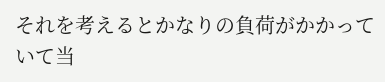それを考えるとかなりの負荷がかかっていて当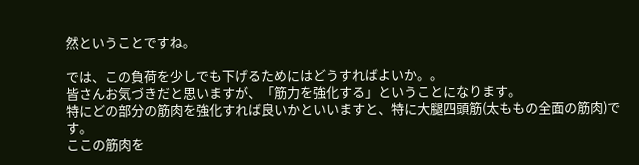然ということですね。

では、この負荷を少しでも下げるためにはどうすればよいか。。
皆さんお気づきだと思いますが、「筋力を強化する」ということになります。
特にどの部分の筋肉を強化すれば良いかといいますと、特に大腿四頭筋(太ももの全面の筋肉)です。
ここの筋肉を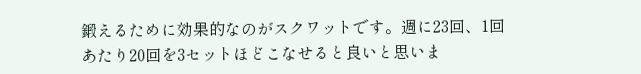鍛えるために効果的なのがスクワットです。週に23回、1回あたり20回を3セットほどこなせると良いと思いま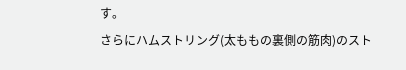す。
さらにハムストリング(太ももの裏側の筋肉)のスト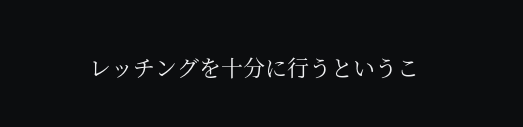レッチングを十分に行うというこ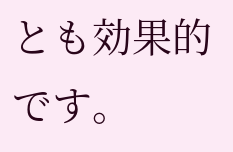とも効果的です。